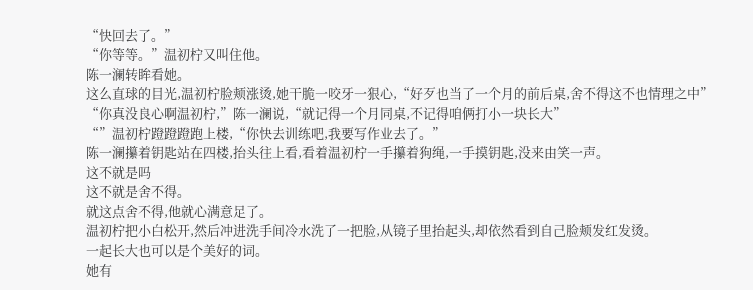“快回去了。”
“你等等。”温初柠又叫住他。
陈一澜转眸看她。
这么直球的目光,温初柠脸颊涨烫,她干脆一咬牙一狠心,“好歹也当了一个月的前后桌,舍不得这不也情理之中”
“你真没良心啊温初柠,”陈一澜说,“就记得一个月同桌,不记得咱俩打小一块长大”
“”温初柠蹬蹬蹬跑上楼,“你快去训练吧,我要写作业去了。”
陈一澜攥着钥匙站在四楼,抬头往上看,看着温初柠一手攥着狗绳,一手摸钥匙,没来由笑一声。
这不就是吗
这不就是舍不得。
就这点舍不得,他就心满意足了。
温初柠把小白松开,然后冲进洗手间冷水洗了一把脸,从镜子里抬起头,却依然看到自己脸颊发红发烫。
一起长大也可以是个美好的词。
她有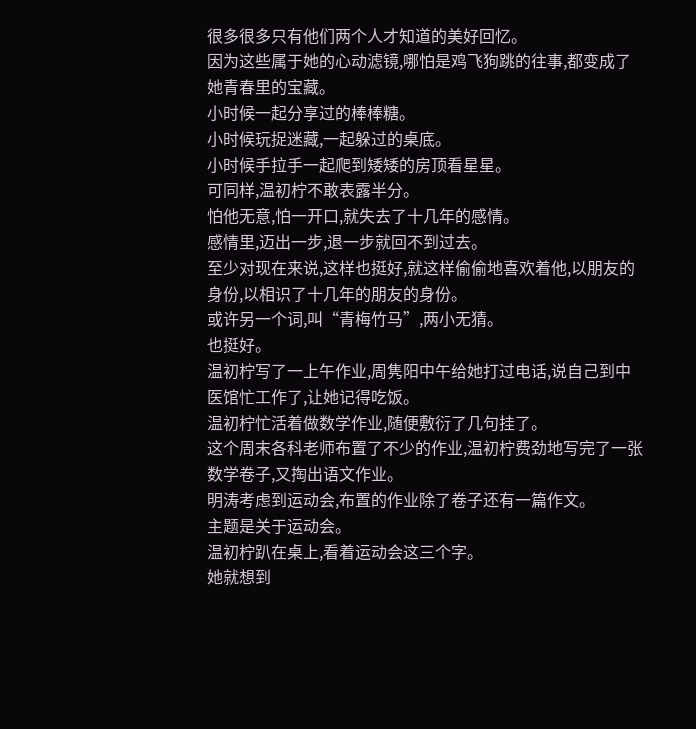很多很多只有他们两个人才知道的美好回忆。
因为这些属于她的心动滤镜,哪怕是鸡飞狗跳的往事,都变成了她青春里的宝藏。
小时候一起分享过的棒棒糖。
小时候玩捉迷藏,一起躲过的桌底。
小时候手拉手一起爬到矮矮的房顶看星星。
可同样,温初柠不敢表露半分。
怕他无意,怕一开口,就失去了十几年的感情。
感情里,迈出一步,退一步就回不到过去。
至少对现在来说,这样也挺好,就这样偷偷地喜欢着他,以朋友的身份,以相识了十几年的朋友的身份。
或许另一个词,叫“青梅竹马”,两小无猜。
也挺好。
温初柠写了一上午作业,周隽阳中午给她打过电话,说自己到中医馆忙工作了,让她记得吃饭。
温初柠忙活着做数学作业,随便敷衍了几句挂了。
这个周末各科老师布置了不少的作业,温初柠费劲地写完了一张数学卷子,又掏出语文作业。
明涛考虑到运动会,布置的作业除了卷子还有一篇作文。
主题是关于运动会。
温初柠趴在桌上,看着运动会这三个字。
她就想到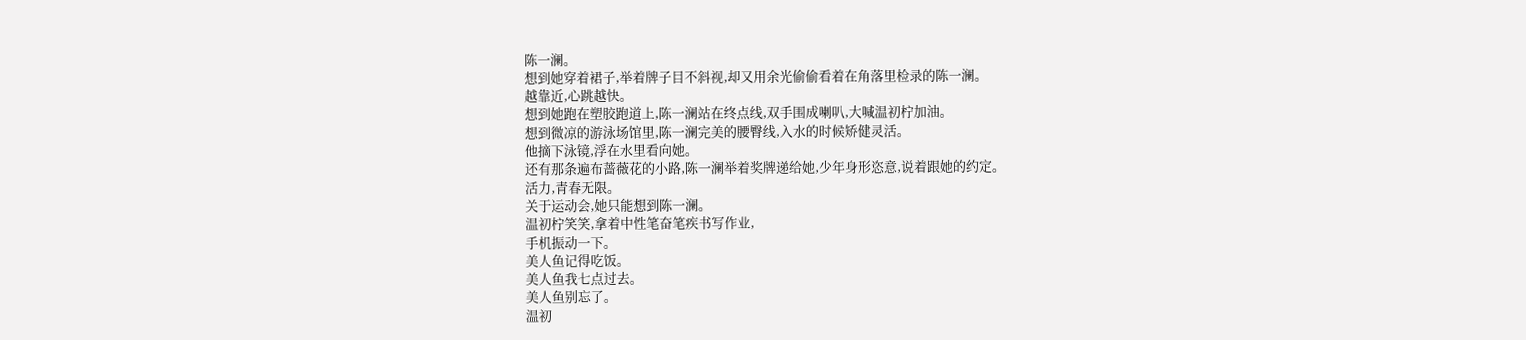陈一澜。
想到她穿着裙子,举着牌子目不斜视,却又用余光偷偷看着在角落里检录的陈一澜。
越靠近,心跳越快。
想到她跑在塑胶跑道上,陈一澜站在终点线,双手围成喇叭,大喊温初柠加油。
想到微凉的游泳场馆里,陈一澜完美的腰臀线,入水的时候矫健灵活。
他摘下泳镜,浮在水里看向她。
还有那条遍布蔷薇花的小路,陈一澜举着奖牌递给她,少年身形恣意,说着跟她的约定。
活力,青春无限。
关于运动会,她只能想到陈一澜。
温初柠笑笑,拿着中性笔奋笔疾书写作业,
手机振动一下。
美人鱼记得吃饭。
美人鱼我七点过去。
美人鱼别忘了。
温初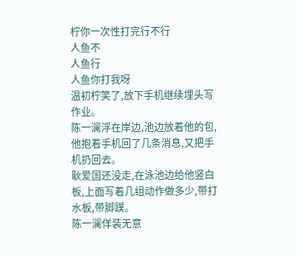柠你一次性打完行不行
人鱼不
人鱼行
人鱼你打我呀
温初柠笑了,放下手机继续埋头写作业。
陈一澜浮在岸边,池边放着他的包,他抱着手机回了几条消息,又把手机扔回去。
耿爱国还没走,在泳池边给他竖白板,上面写着几组动作做多少,带打水板,带脚蹼。
陈一澜佯装无意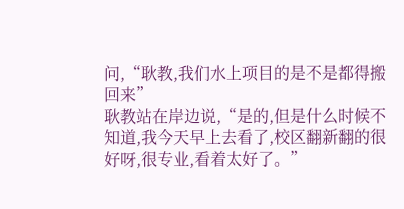问,“耿教,我们水上项目的是不是都得搬回来”
耿教站在岸边说,“是的,但是什么时候不知道,我今天早上去看了,校区翻新翻的很好呀,很专业,看着太好了。”